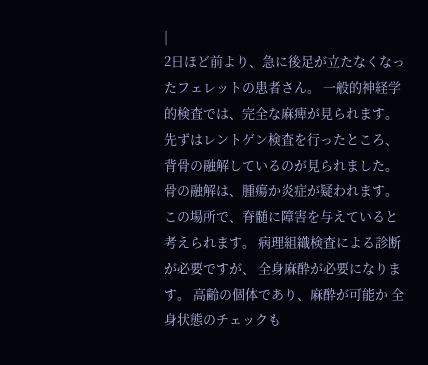|
2日ほど前より、急に後足が立たなくなったフェレットの患者さん。 一般的神経学的検査では、完全な麻痺が見られます。 先ずはレントゲン検査を行ったところ、 背骨の融解しているのが見られました。 骨の融解は、腫瘍か炎症が疑われます。 この場所で、脊髄に障害を与えていると 考えられます。 病理組織検査による診断が必要ですが、 全身麻酔が必要になります。 高齢の個体であり、麻酔が可能か 全身状態のチェックも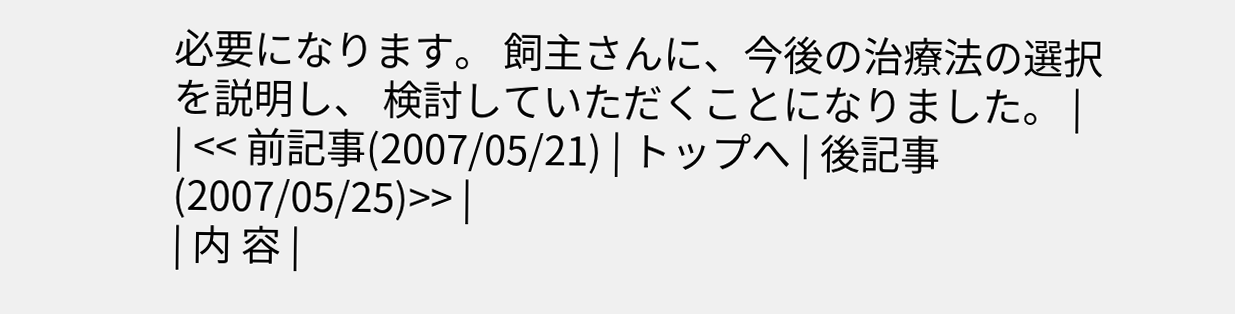必要になります。 飼主さんに、今後の治療法の選択を説明し、 検討していただくことになりました。 |
| << 前記事(2007/05/21) | トップへ | 後記事(2007/05/25)>> |
| 内 容 |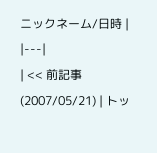ニックネーム/日時 |
|---|
| << 前記事(2007/05/21) | トッ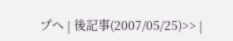プへ | 後記事(2007/05/25)>> |